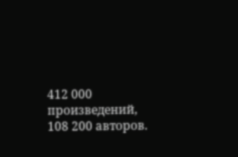412 000 произведений, 108 200 авторов.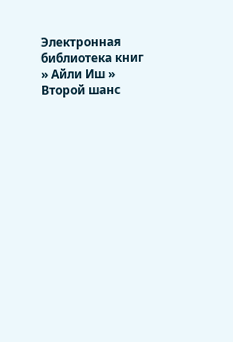Электронная библиотека книг » Айли Иш » Второй шанс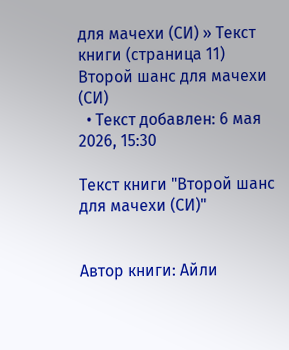для мачехи (СИ) » Текст книги (страница 11)
Второй шанс для мачехи (СИ)
  • Текст добавлен: 6 мая 2026, 15:30

Текст книги "Второй шанс для мачехи (СИ)"


Автор книги: Айли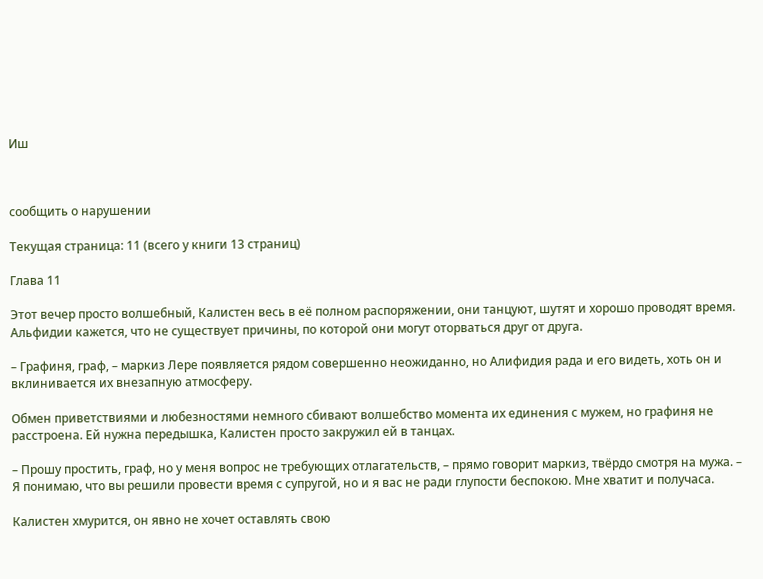Иш



сообщить о нарушении

Текущая страница: 11 (всего у книги 13 страниц)

Глава 11

Этот вечер просто волшебный, Калистен весь в её полном распоряжении, они танцуют, шутят и хорошо проводят время. Альфидии кажется, что не существует причины, по которой они могут оторваться друг от друга.

– Графиня, граф, – маркиз Лере появляется рядом совершенно неожиданно, но Алифидия рада и его видеть, хоть он и вклинивается их внезапную атмосферу.

Обмен приветствиями и любезностями немного сбивают волшебство момента их единения с мужем, но графиня не расстроена. Ей нужна передышка, Калистен просто закружил ей в танцах.

– Прошу простить, граф, но у меня вопрос не требующих отлагательств, – прямо говорит маркиз, твёрдо смотря на мужа. – Я понимаю, что вы решили провести время с супругой, но и я вас не ради глупости беспокою. Мне хватит и получаса.

Калистен хмурится, он явно не хочет оставлять свою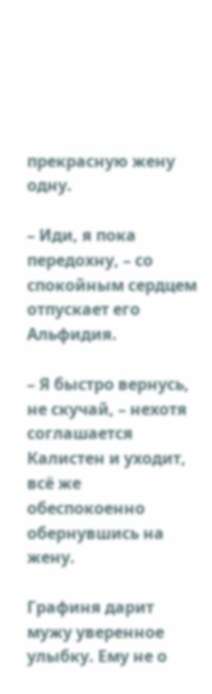прекрасную жену одну.

– Иди, я пока передохну, – со спокойным сердцем отпускает его Альфидия.

– Я быстро вернусь, не скучай, – нехотя соглашается Калистен и уходит, всё же обеспокоенно обернувшись на жену.

Графиня дарит мужу уверенное улыбку. Ему не о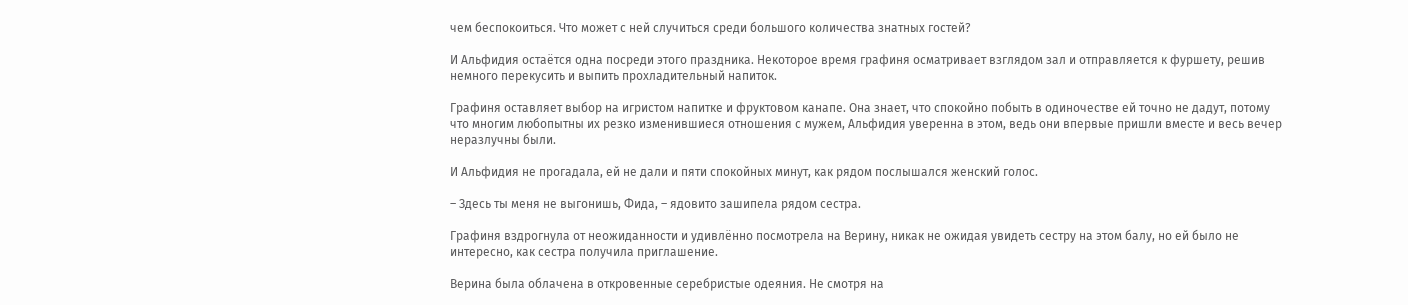чем беспокоиться. Что может с ней случиться среди большого количества знатных гостей?

И Альфидия остаётся одна посреди этого праздника. Некоторое время графиня осматривает взглядом зал и отправляется к фуршету, решив немного перекусить и выпить прохладительный напиток.

Графиня оставляет выбор на игристом напитке и фруктовом канапе. Она знает, что спокойно побыть в одиночестве ей точно не дадут, потому что многим любопытны их резко изменившиеся отношения с мужем, Альфидия уверенна в этом, ведь они впервые пришли вместе и весь вечер неразлучны были.

И Альфидия не прогадала, ей не дали и пяти спокойных минут, как рядом послышался женский голос.

– Здесь ты меня не выгонишь, Фида, – ядовито зашипела рядом сестра.

Графиня вздрогнула от неожиданности и удивлённо посмотрела на Верину, никак не ожидая увидеть сестру на этом балу, но ей было не интересно, как сестра получила приглашение.

Верина была облачена в откровенные серебристые одеяния. Не смотря на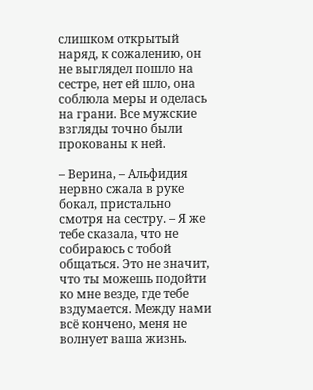слишком открытый наряд, к сожалению, он не выглядел пошло на сестре, нет ей шло, она соблюла меры и оделась на грани. Все мужские взгляды точно были прокованы к ней.

– Верина, – Альфидия нервно сжала в руке бокал, пристально смотря на сестру. – Я же тебе сказала, что не собираюсь с тобой общаться. Это не значит, что ты можешь подойти ко мне везде, где тебе вздумается. Между нами всё кончено, меня не волнует ваша жизнь.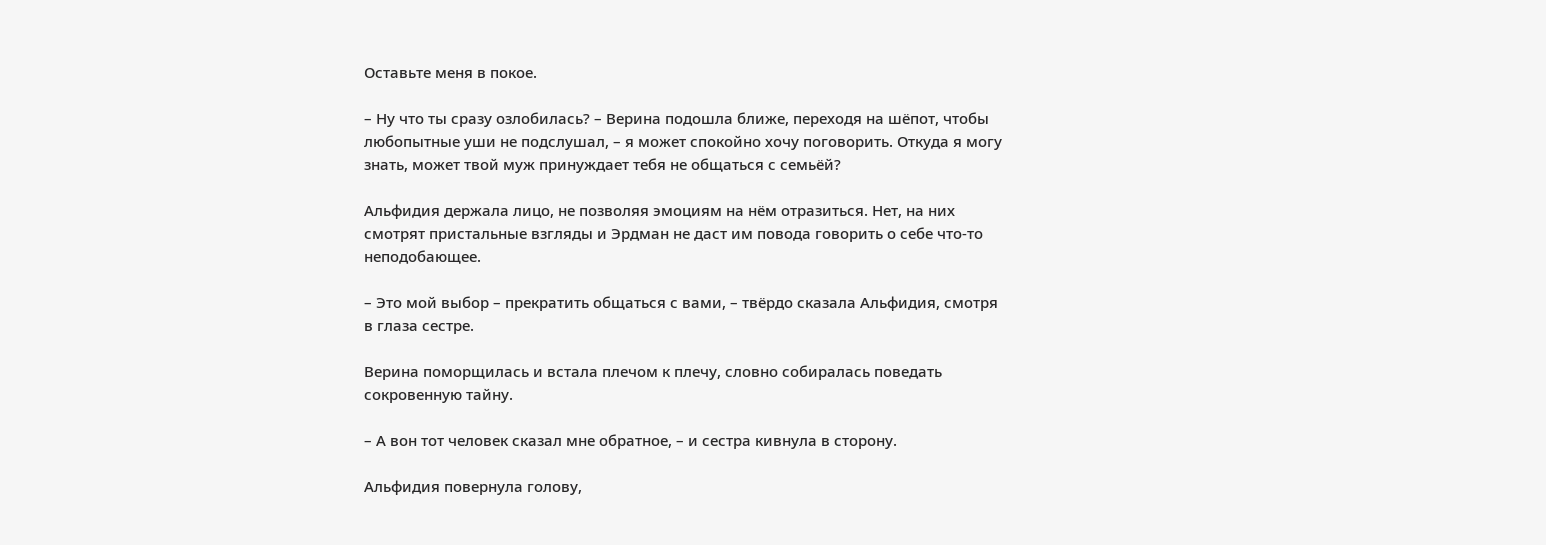Оставьте меня в покое.

– Ну что ты сразу озлобилась? – Верина подошла ближе, переходя на шёпот, чтобы любопытные уши не подслушал, – я может спокойно хочу поговорить. Откуда я могу знать, может твой муж принуждает тебя не общаться с семьёй?

Альфидия держала лицо, не позволяя эмоциям на нём отразиться. Нет, на них смотрят пристальные взгляды и Эрдман не даст им повода говорить о себе что-то неподобающее.

– Это мой выбор – прекратить общаться с вами, – твёрдо сказала Альфидия, смотря в глаза сестре.

Верина поморщилась и встала плечом к плечу, словно собиралась поведать сокровенную тайну.

– А вон тот человек сказал мне обратное, – и сестра кивнула в сторону.

Альфидия повернула голову,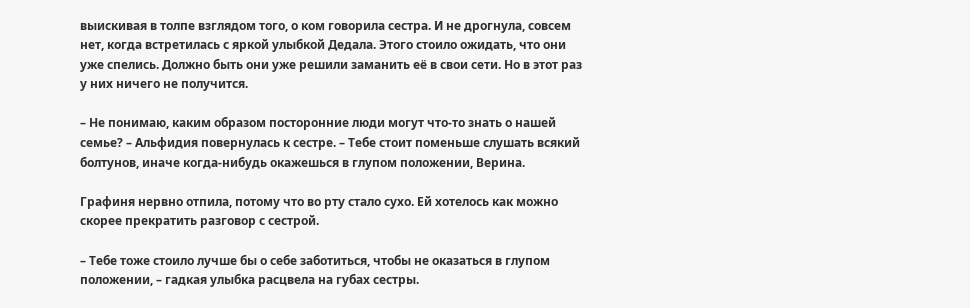выискивая в толпе взглядом того, о ком говорила сестра. И не дрогнула, совсем нет, когда встретилась с яркой улыбкой Дедала. Этого стоило ожидать, что они уже спелись. Должно быть они уже решили заманить её в свои сети. Но в этот раз у них ничего не получится.

– Не понимаю, каким образом посторонние люди могут что-то знать о нашей семье? – Альфидия повернулась к сестре. – Тебе стоит поменьше слушать всякий болтунов, иначе когда-нибудь окажешься в глупом положении, Верина.

Графиня нервно отпила, потому что во рту стало сухо. Ей хотелось как можно скорее прекратить разговор с сестрой.

– Тебе тоже стоило лучше бы о себе заботиться, чтобы не оказаться в глупом положении, – гадкая улыбка расцвела на губах сестры.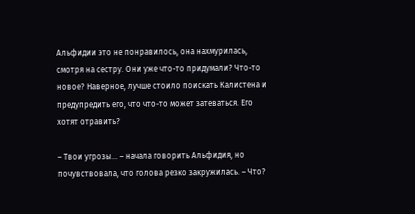Альфидии это не понравилось, она нахмурилась, смотря на сестру. Они уже что-то придумали? Что-то новое? Наверное, лучше стоило поискать Калистена и предупредить его, что что-то может затеваться. Его хотят отравить?

– Твои угрозы… – начала говорить Альфидия, но почувствовала, что голова резко закружилась. – Что?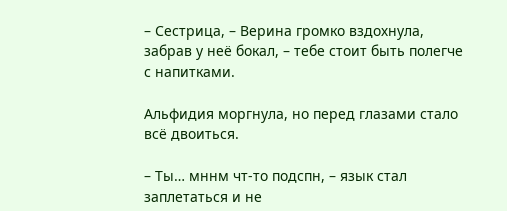– Сестрица, – Верина громко вздохнула, забрав у неё бокал, – тебе стоит быть полегче с напитками.

Альфидия моргнула, но перед глазами стало всё двоиться.

– Ты… мннм чт-то подспн, – язык стал заплетаться и не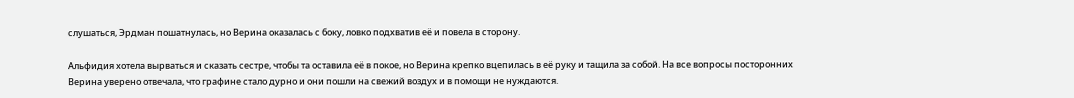слушаться, Эрдман пошатнулась, но Верина оказалась с боку, ловко подхватив её и повела в сторону.

Альфидия хотела вырваться и сказать сестре, чтобы та оставила её в покое, но Верина крепко вцепилась в её руку и тащила за собой. На все вопросы посторонних Верина уверено отвечала, что графине стало дурно и они пошли на свежий воздух и в помощи не нуждаются.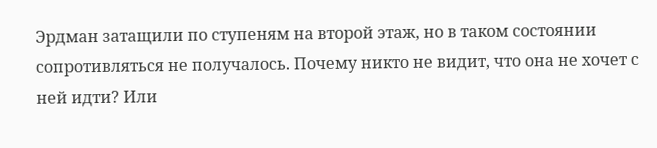Эрдман затащили по ступеням на второй этаж, но в таком состоянии сопротивляться не получалось. Почему никто не видит, что она не хочет с ней идти? Или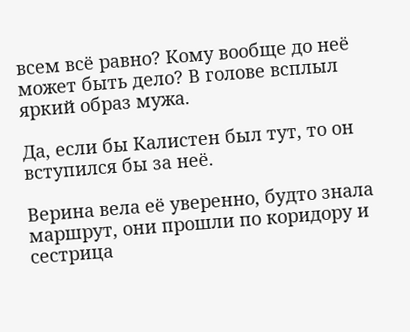всем всё равно? Кому вообще до неё может быть дело? В голове всплыл яркий образ мужа.

Да, если бы Калистен был тут, то он вступился бы за неё.

Верина вела её уверенно, будто знала маршрут, они прошли по коридору и сестрица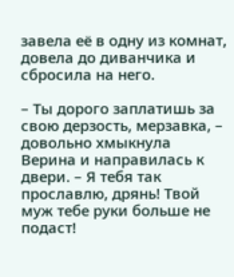завела её в одну из комнат, довела до диванчика и сбросила на него.

– Ты дорого заплатишь за свою дерзость, мерзавка, – довольно хмыкнула Верина и направилась к двери. – Я тебя так прославлю, дрянь! Твой муж тебе руки больше не подаст!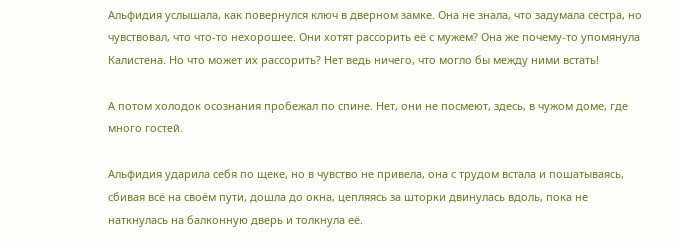Альфидия услышала, как повернулся ключ в дверном замке. Она не знала, что задумала сестра, но чувствовал, что что-то нехорошее. Они хотят рассорить её с мужем? Она же почему-то упомянула Калистена. Но что может их рассорить? Нет ведь ничего, что могло бы между ними встать!

А потом холодок осознания пробежал по спине. Нет, они не посмеют, здесь, в чужом доме, где много гостей.

Альфидия ударила себя по щеке, но в чувство не привела, она с трудом встала и пошатываясь, сбивая всё на своём пути, дошла до окна, цепляясь за шторки двинулась вдоль, пока не наткнулась на балконную дверь и толкнула её.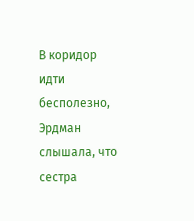В коридор идти бесполезно, Эрдман слышала, что сестра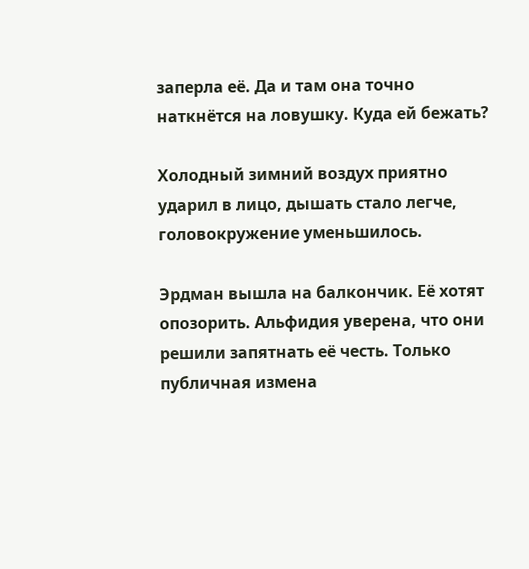заперла её. Да и там она точно наткнётся на ловушку. Куда ей бежать?

Холодный зимний воздух приятно ударил в лицо, дышать стало легче, головокружение уменьшилось.

Эрдман вышла на балкончик. Её хотят опозорить. Альфидия уверена, что они решили запятнать её честь. Только публичная измена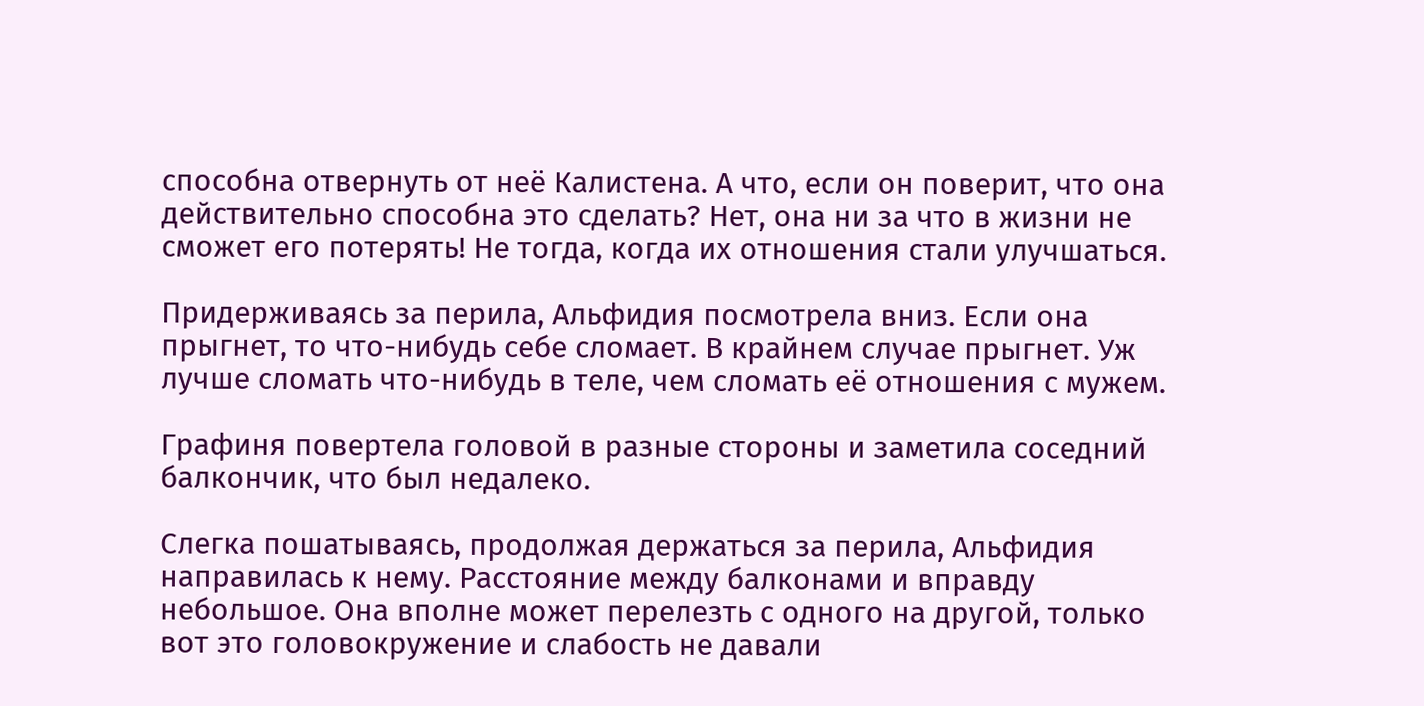способна отвернуть от неё Калистена. А что, если он поверит, что она действительно способна это сделать? Нет, она ни за что в жизни не сможет его потерять! Не тогда, когда их отношения стали улучшаться.

Придерживаясь за перила, Альфидия посмотрела вниз. Если она прыгнет, то что-нибудь себе сломает. В крайнем случае прыгнет. Уж лучше сломать что-нибудь в теле, чем сломать её отношения с мужем.

Графиня повертела головой в разные стороны и заметила соседний балкончик, что был недалеко.

Слегка пошатываясь, продолжая держаться за перила, Альфидия направилась к нему. Расстояние между балконами и вправду небольшое. Она вполне может перелезть с одного на другой, только вот это головокружение и слабость не давали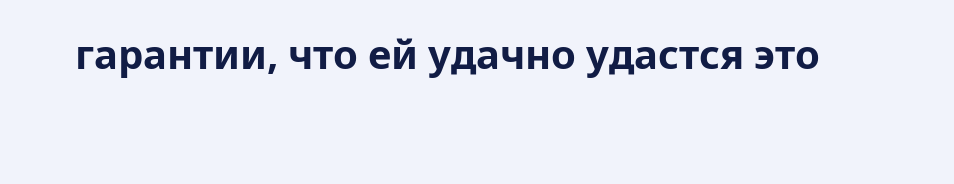гарантии, что ей удачно удастся это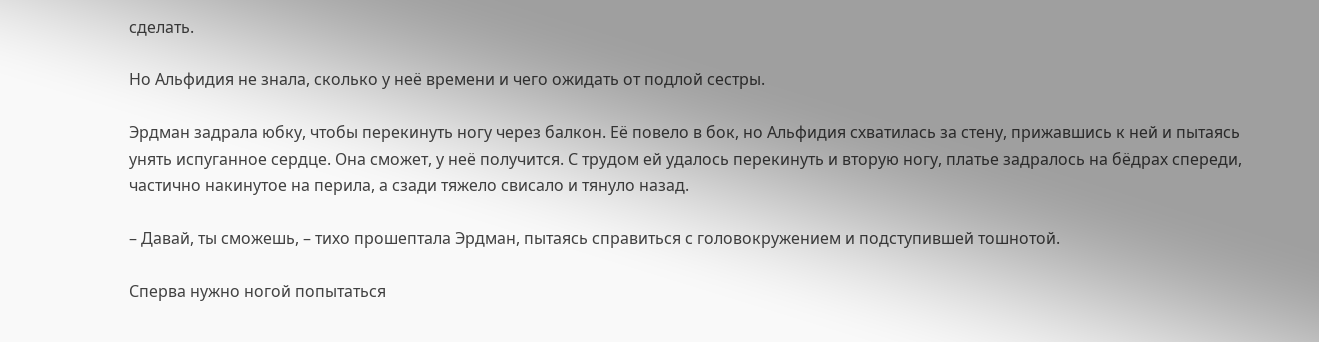сделать.

Но Альфидия не знала, сколько у неё времени и чего ожидать от подлой сестры.

Эрдман задрала юбку, чтобы перекинуть ногу через балкон. Её повело в бок, но Альфидия схватилась за стену, прижавшись к ней и пытаясь унять испуганное сердце. Она сможет, у неё получится. С трудом ей удалось перекинуть и вторую ногу, платье задралось на бёдрах спереди, частично накинутое на перила, а сзади тяжело свисало и тянуло назад.

– Давай, ты сможешь, – тихо прошептала Эрдман, пытаясь справиться с головокружением и подступившей тошнотой.

Сперва нужно ногой попытаться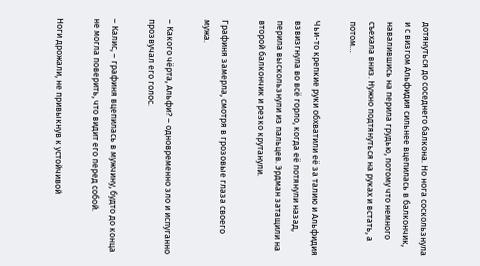дотянуться до соседнего балкона. Но нога соскользнула и с визгом Альфидия сильнее вцепилась в балкончик, навалившись на перила грудью, потому что немного съехала вниз. Нужно подтянуться на руках и встать, а потом…

Чьи-то крепкие руки обхватили её за талию и Альфидия взвизгнула во всё горло, когда её потянули назад, перила выскользнули из пальцев. Эрдман затащили на второй балкончик и резко крутанули.

Графиня замерла, смотря в грозовые глаза своего мужа.

– Какого чёрта, Альфи? – одновременно зло и испуганно прозвучал его голос.

– Калис, – графиня вцепилась в мужчину, будто до конца не могла поверить, что видит его перед собой.

Ноги дрожали, не привыкнув к устойчивой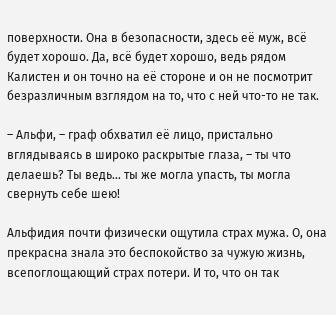поверхности. Она в безопасности, здесь её муж, всё будет хорошо. Да, всё будет хорошо, ведь рядом Калистен и он точно на её стороне и он не посмотрит безразличным взглядом на то, что с ней что-то не так.

– Альфи, – граф обхватил её лицо, пристально вглядываясь в широко раскрытые глаза, – ты что делаешь? Ты ведь… ты же могла упасть, ты могла свернуть себе шею!

Альфидия почти физически ощутила страх мужа. О, она прекрасна знала это беспокойство за чужую жизнь, всепоглощающий страх потери. И то, что он так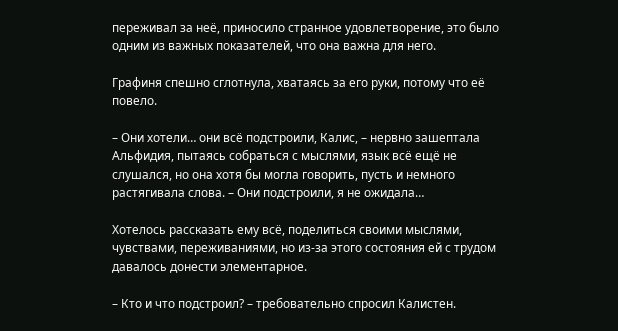переживал за неё, приносило странное удовлетворение, это было одним из важных показателей, что она важна для него.

Графиня спешно сглотнула, хватаясь за его руки, потому что её повело.

– Они хотели… они всё подстроили, Калис, – нервно зашептала Альфидия, пытаясь собраться с мыслями, язык всё ещё не слушался, но она хотя бы могла говорить, пусть и немного растягивала слова. – Они подстроили, я не ожидала…

Хотелось рассказать ему всё, поделиться своими мыслями, чувствами, переживаниями, но из-за этого состояния ей с трудом давалось донести элементарное.

– Кто и что подстроил? – требовательно спросил Калистен.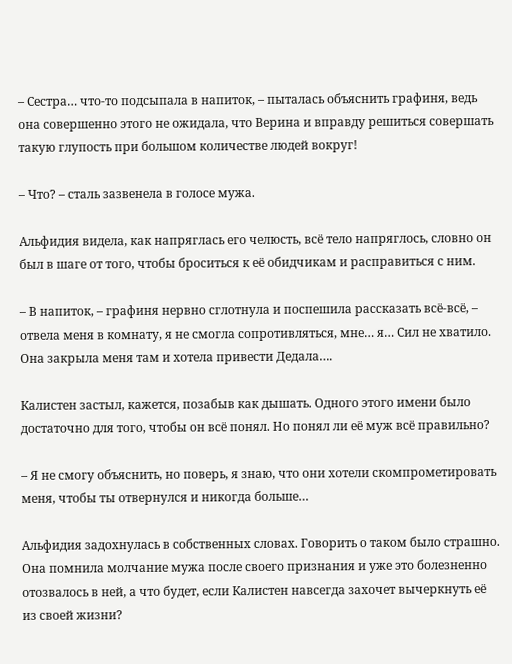– Сестра… что-то подсыпала в напиток, – пыталась объяснить графиня, ведь она совершенно этого не ожидала, что Верина и вправду решиться совершать такую глупость при большом количестве людей вокруг!

– Что? – сталь зазвенела в голосе мужа.

Альфидия видела, как напряглась его челюсть, всё тело напряглось, словно он был в шаге от того, чтобы броситься к её обидчикам и расправиться с ним.

– В напиток, – графиня нервно сглотнула и поспешила рассказать всё-всё, – отвела меня в комнату, я не смогла сопротивляться, мне… я… Сил не хватило. Она закрыла меня там и хотела привести Дедала….

Калистен застыл, кажется, позабыв как дышать. Одного этого имени было достаточно для того, чтобы он всё понял. Но понял ли её муж всё правильно?

– Я не смогу объяснить, но поверь, я знаю, что они хотели скомпрометировать меня, чтобы ты отвернулся и никогда больше…

Альфидия задохнулась в собственных словах. Говорить о таком было страшно. Она помнила молчание мужа после своего признания и уже это болезненно отозвалось в ней, а что будет, если Калистен навсегда захочет вычеркнуть её из своей жизни?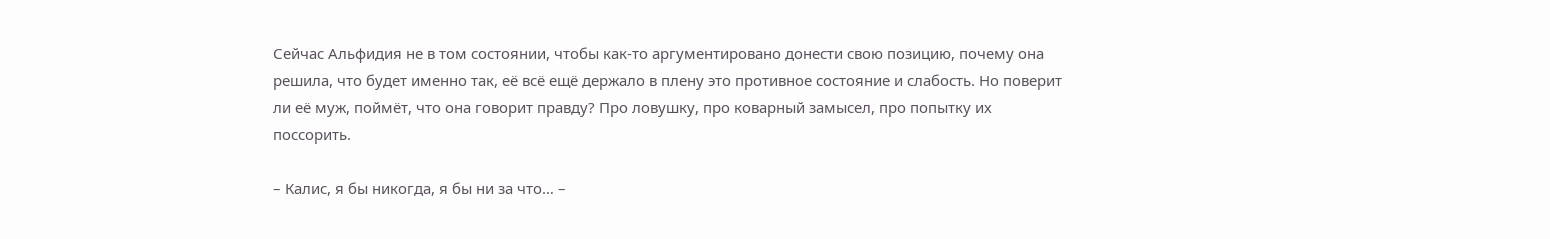Сейчас Альфидия не в том состоянии, чтобы как-то аргументировано донести свою позицию, почему она решила, что будет именно так, её всё ещё держало в плену это противное состояние и слабость. Но поверит ли её муж, поймёт, что она говорит правду? Про ловушку, про коварный замысел, про попытку их поссорить.

– Калис, я бы никогда, я бы ни за что… –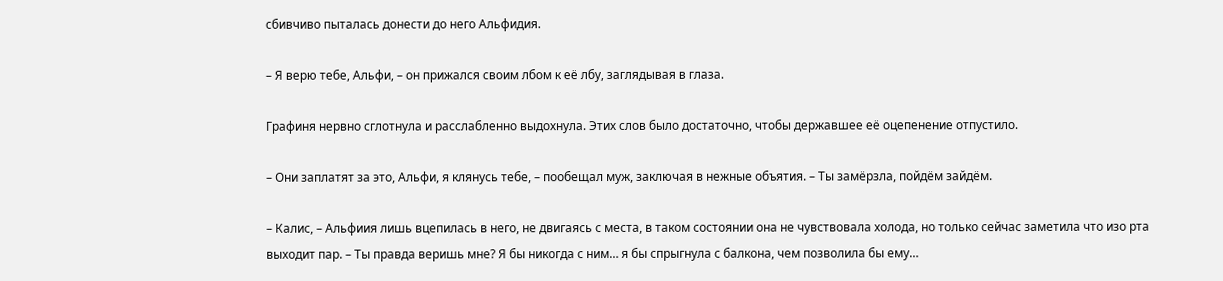сбивчиво пыталась донести до него Альфидия.

– Я верю тебе, Альфи, – он прижался своим лбом к её лбу, заглядывая в глаза.

Графиня нервно сглотнула и расслабленно выдохнула. Этих слов было достаточно, чтобы державшее её оцепенение отпустило.

– Они заплатят за это, Альфи, я клянусь тебе, – пообещал муж, заключая в нежные объятия. – Ты замёрзла, пойдём зайдём.

– Калис, – Альфиия лишь вцепилась в него, не двигаясь с места, в таком состоянии она не чувствовала холода, но только сейчас заметила что изо рта выходит пар. – Ты правда веришь мне? Я бы никогда с ним… я бы спрыгнула с балкона, чем позволила бы ему…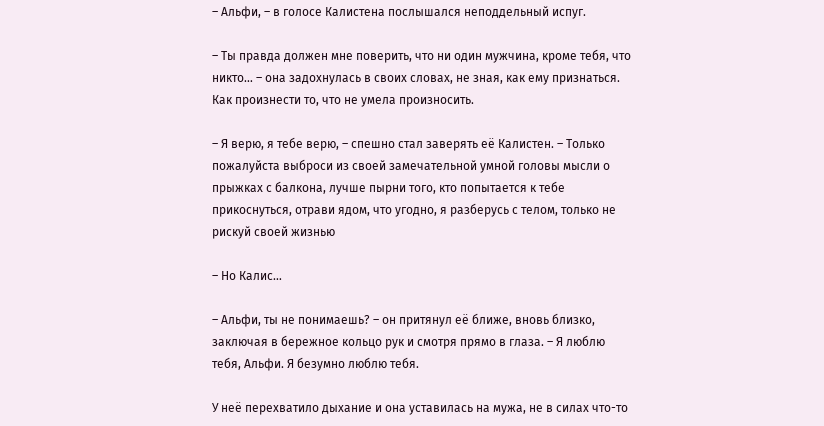– Альфи, – в голосе Калистена послышался неподдельный испуг.

– Ты правда должен мне поверить, что ни один мужчина, кроме тебя, что никто… – она задохнулась в своих словах, не зная, как ему признаться. Как произнести то, что не умела произносить.

– Я верю, я тебе верю, – спешно стал заверять её Калистен. – Только пожалуйста выброси из своей замечательной умной головы мысли о прыжках с балкона, лучше пырни того, кто попытается к тебе прикоснуться, отрави ядом, что угодно, я разберусь с телом, только не рискуй своей жизнью

– Но Калис…

– Альфи, ты не понимаешь? – он притянул её ближе, вновь близко, заключая в бережное кольцо рук и смотря прямо в глаза. – Я люблю тебя, Альфи. Я безумно люблю тебя.

У неё перехватило дыхание и она уставилась на мужа, не в силах что-то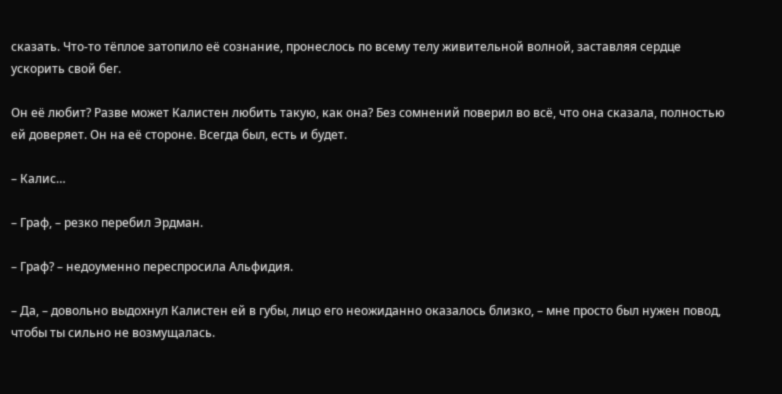сказать. Что-то тёплое затопило её сознание, пронеслось по всему телу живительной волной, заставляя сердце ускорить свой бег.

Он её любит? Разве может Калистен любить такую, как она? Без сомнений поверил во всё, что она сказала, полностью ей доверяет. Он на её стороне. Всегда был, есть и будет.

– Калис…

– Граф, – резко перебил Эрдман.

– Граф? – недоуменно переспросила Альфидия.

– Да, – довольно выдохнул Калистен ей в губы, лицо его неожиданно оказалось близко, – мне просто был нужен повод, чтобы ты сильно не возмущалась.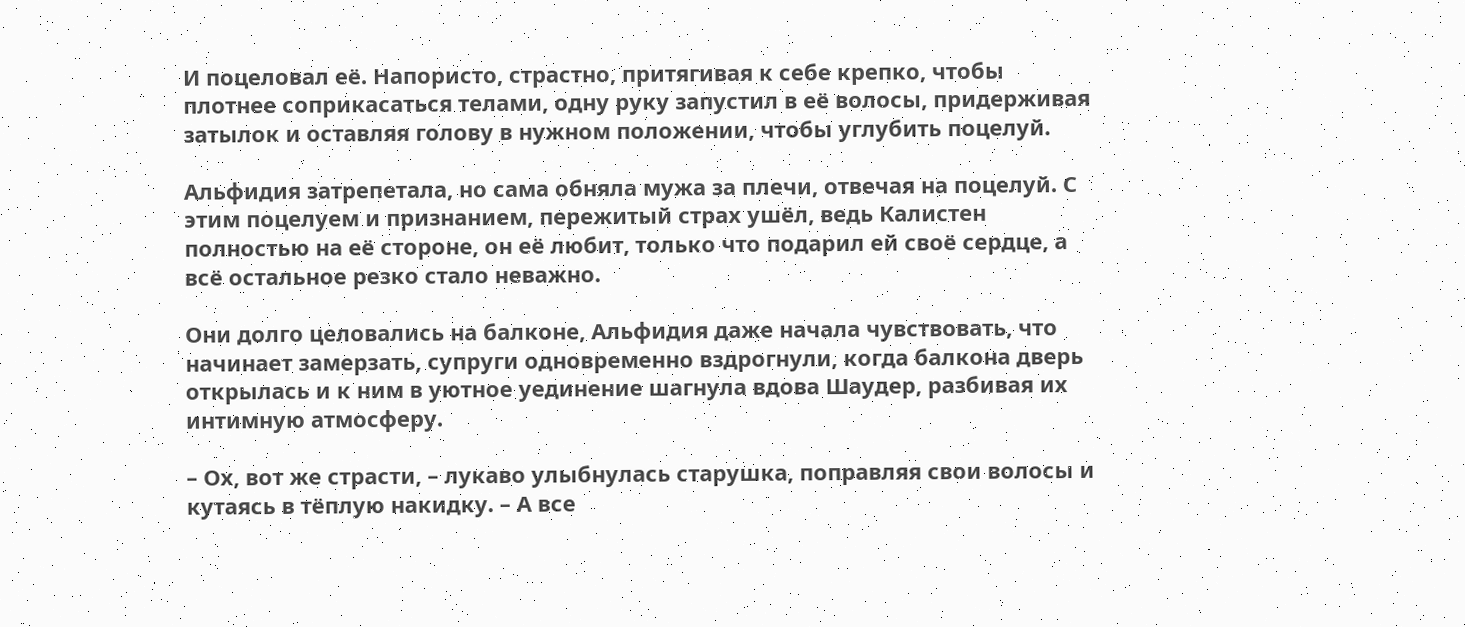И поцеловал её. Напористо, страстно, притягивая к себе крепко, чтобы плотнее соприкасаться телами, одну руку запустил в её волосы, придерживая затылок и оставляя голову в нужном положении, чтобы углубить поцелуй.

Альфидия затрепетала, но сама обняла мужа за плечи, отвечая на поцелуй. С этим поцелуем и признанием, пережитый страх ушёл, ведь Калистен полностью на её стороне, он её любит, только что подарил ей своё сердце, а всё остальное резко стало неважно.

Они долго целовались на балконе, Альфидия даже начала чувствовать, что начинает замерзать, супруги одновременно вздрогнули, когда балкона дверь открылась и к ним в уютное уединение шагнула вдова Шаудер, разбивая их интимную атмосферу.

– Ох, вот же страсти, – лукаво улыбнулась старушка, поправляя свои волосы и кутаясь в тёплую накидку. – А все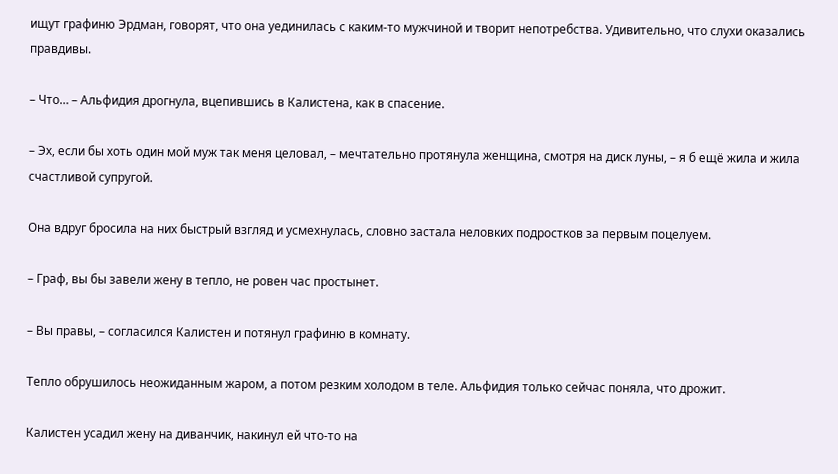ищут графиню Эрдман, говорят, что она уединилась с каким-то мужчиной и творит непотребства. Удивительно, что слухи оказались правдивы.

– Что… – Альфидия дрогнула, вцепившись в Калистена, как в спасение.

– Эх, если бы хоть один мой муж так меня целовал, – мечтательно протянула женщина, смотря на диск луны, – я б ещё жила и жила счастливой супругой.

Она вдруг бросила на них быстрый взгляд и усмехнулась, словно застала неловких подростков за первым поцелуем.

– Граф, вы бы завели жену в тепло, не ровен час простынет.

– Вы правы, – согласился Калистен и потянул графиню в комнату.

Тепло обрушилось неожиданным жаром, а потом резким холодом в теле. Альфидия только сейчас поняла, что дрожит.

Калистен усадил жену на диванчик, накинул ей что-то на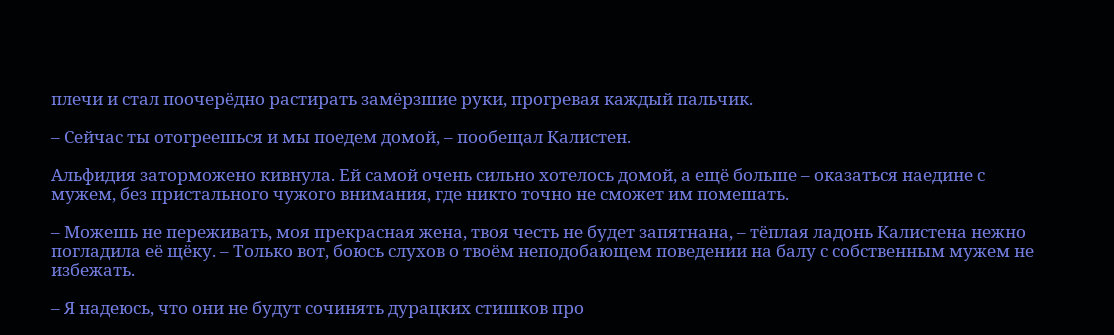плечи и стал поочерёдно растирать замёрзшие руки, прогревая каждый пальчик.

– Сейчас ты отогреешься и мы поедем домой, – пообещал Калистен.

Альфидия заторможено кивнула. Ей самой очень сильно хотелось домой, а ещё больше – оказаться наедине с мужем, без пристального чужого внимания, где никто точно не сможет им помешать.

– Можешь не переживать, моя прекрасная жена, твоя честь не будет запятнана, – тёплая ладонь Калистена нежно погладила её щёку. – Только вот, боюсь слухов о твоём неподобающем поведении на балу с собственным мужем не избежать.

– Я надеюсь, что они не будут сочинять дурацких стишков про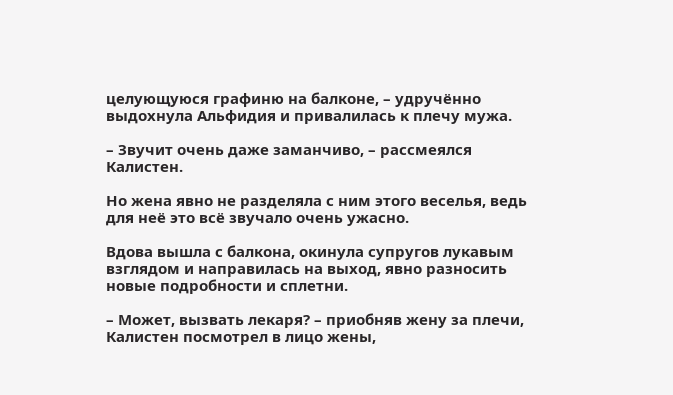целующуюся графиню на балконе, – удручённо выдохнула Альфидия и привалилась к плечу мужа.

– Звучит очень даже заманчиво, – рассмеялся Калистен.

Но жена явно не разделяла с ним этого веселья, ведь для неё это всё звучало очень ужасно.

Вдова вышла с балкона, окинула супругов лукавым взглядом и направилась на выход, явно разносить новые подробности и сплетни.

– Может, вызвать лекаря? – приобняв жену за плечи, Калистен посмотрел в лицо жены,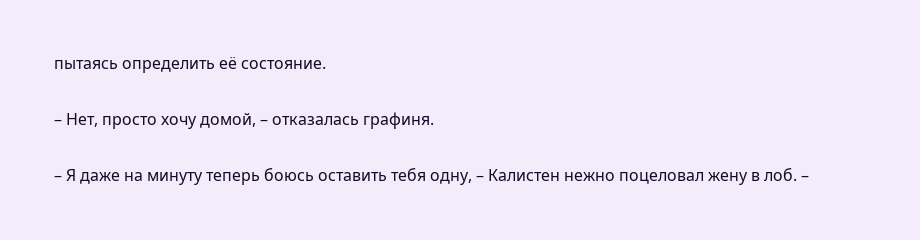пытаясь определить её состояние.

– Нет, просто хочу домой, – отказалась графиня.

– Я даже на минуту теперь боюсь оставить тебя одну, – Калистен нежно поцеловал жену в лоб. –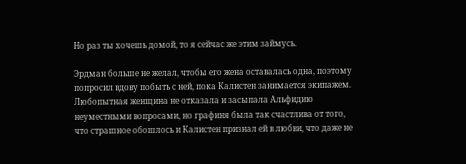Но раз ты хочешь домой, то я сейчас же этим займусь.

Эрдман больше не желал, чтобы его жена оставалась одна, поэтому попросил вдову побыть с ней, пока Калистен занимается экипажем. Любопытная женщина не отказала и засыпала Альфидию неуместными вопросами, но графиня была так счастлива от того, что страшное обошлось и Калистен признал ей в любви, что даже не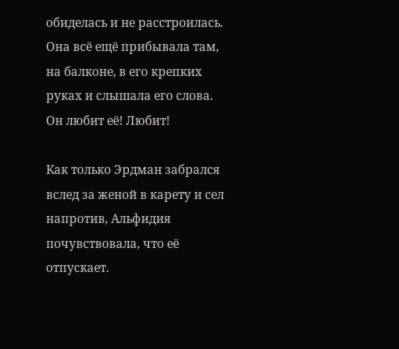обиделась и не расстроилась. Она всё ещё прибывала там, на балконе, в его крепких руках и слышала его слова. Он любит её! Любит!

Как только Эрдман забрался вслед за женой в карету и сел напротив, Альфидия почувствовала, что её отпускает.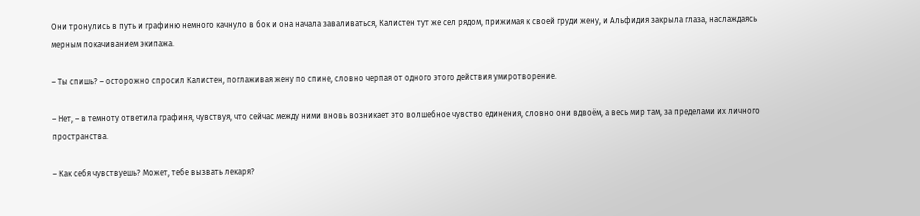Они тронулись в путь и графиню немного качнуло в бок и она начала заваливаться, Калистен тут же сел рядом, прижимая к своей груди жену, и Альфидия закрыла глаза, наслаждаясь мерным покачиванием экипажа.

– Ты спишь? – осторожно спросил Калистен, поглаживая жену по спине, словно черпая от одного этого действия умиротворение.

– Нет, – в темноту ответила графиня, чувствуя, что сейчас между ними вновь возникает это волшебное чувство единения, словно они вдвоём, а весь мир там, за пределами их личного пространства.

– Как себя чувствуешь? Может, тебе вызвать лекаря?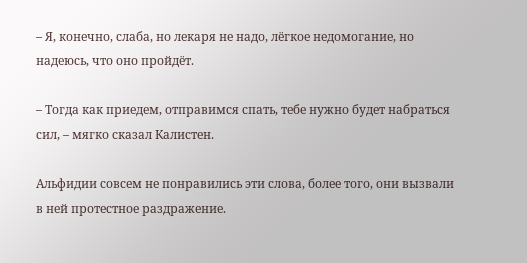– Я, конечно, слаба, но лекаря не надо, лёгкое недомогание, но надеюсь, что оно пройдёт.

– Тогда как приедем, отправимся спать, тебе нужно будет набраться сил, – мягко сказал Калистен.

Альфидии совсем не понравились эти слова, более того, они вызвали в ней протестное раздражение.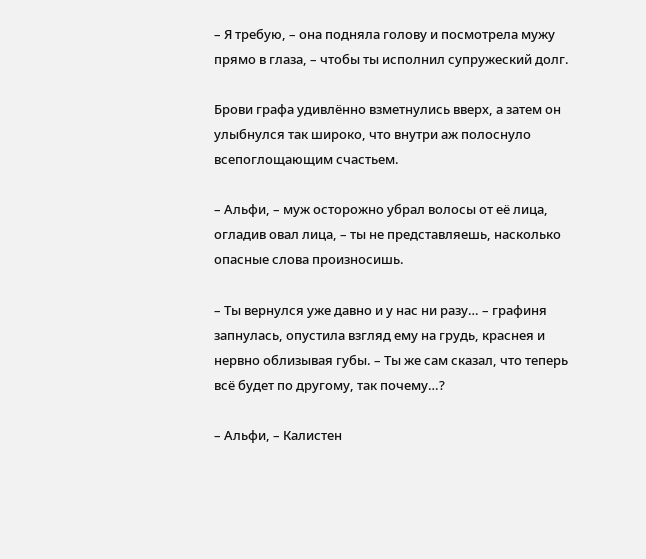– Я требую, – она подняла голову и посмотрела мужу прямо в глаза, – чтобы ты исполнил супружеский долг.

Брови графа удивлённо взметнулись вверх, а затем он улыбнулся так широко, что внутри аж полоснуло всепоглощающим счастьем.

– Альфи, – муж осторожно убрал волосы от её лица, огладив овал лица, – ты не представляешь, насколько опасные слова произносишь.

– Ты вернулся уже давно и у нас ни разу… – графиня запнулась, опустила взгляд ему на грудь, краснея и нервно облизывая губы. – Ты же сам сказал, что теперь всё будет по другому, так почему…?

– Альфи, – Калистен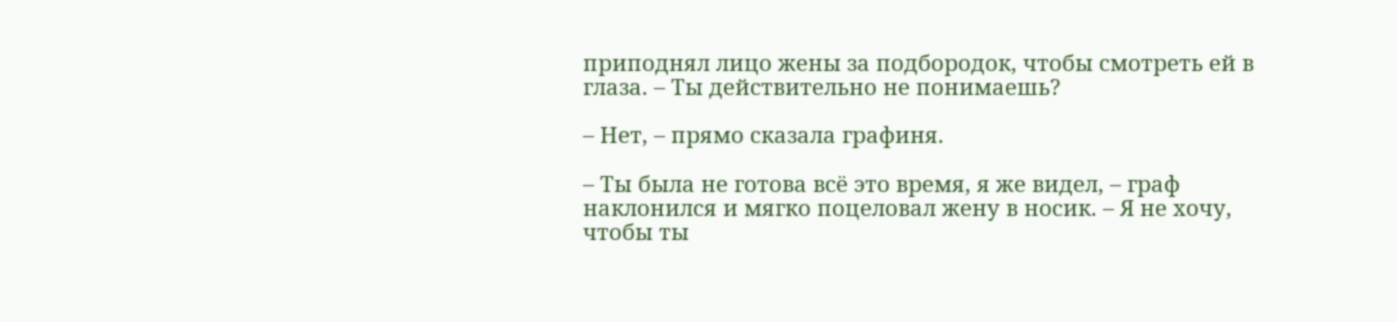приподнял лицо жены за подбородок, чтобы смотреть ей в глаза. – Ты действительно не понимаешь?

– Нет, – прямо сказала графиня.

– Ты была не готова всё это время, я же видел, – граф наклонился и мягко поцеловал жену в носик. – Я не хочу, чтобы ты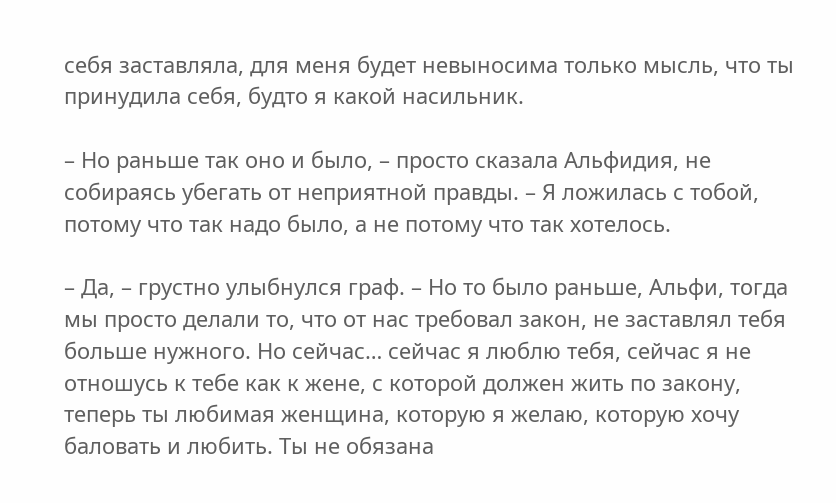себя заставляла, для меня будет невыносима только мысль, что ты принудила себя, будто я какой насильник.

– Но раньше так оно и было, – просто сказала Альфидия, не собираясь убегать от неприятной правды. – Я ложилась с тобой, потому что так надо было, а не потому что так хотелось.

– Да, – грустно улыбнулся граф. – Но то было раньше, Альфи, тогда мы просто делали то, что от нас требовал закон, не заставлял тебя больше нужного. Но сейчас… сейчас я люблю тебя, сейчас я не отношусь к тебе как к жене, с которой должен жить по закону, теперь ты любимая женщина, которую я желаю, которую хочу баловать и любить. Ты не обязана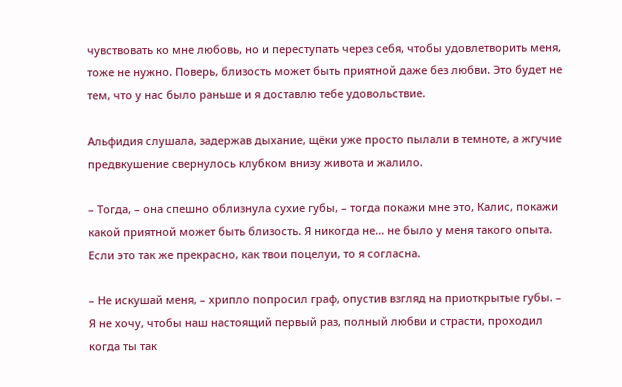чувствовать ко мне любовь, но и переступать через себя, чтобы удовлетворить меня, тоже не нужно. Поверь, близость может быть приятной даже без любви. Это будет не тем, что у нас было раньше и я доставлю тебе удовольствие.

Альфидия слушала, задержав дыхание, щёки уже просто пылали в темноте, а жгучие предвкушение свернулось клубком внизу живота и жалило.

– Тогда, – она спешно облизнула сухие губы, – тогда покажи мне это, Калис, покажи какой приятной может быть близость. Я никогда не… не было у меня такого опыта. Если это так же прекрасно, как твои поцелуи, то я согласна.

– Не искушай меня, – хрипло попросил граф, опустив взгляд на приоткрытые губы. – Я не хочу, чтобы наш настоящий первый раз, полный любви и страсти, проходил когда ты так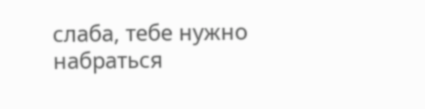слаба, тебе нужно набраться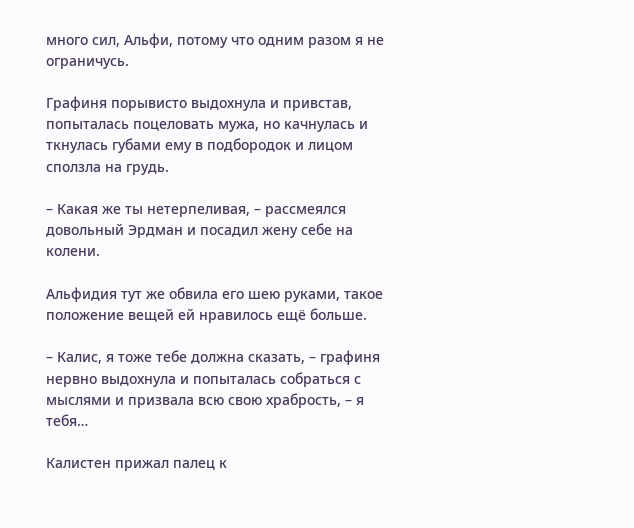много сил, Альфи, потому что одним разом я не ограничусь.

Графиня порывисто выдохнула и привстав, попыталась поцеловать мужа, но качнулась и ткнулась губами ему в подбородок и лицом сползла на грудь.

– Какая же ты нетерпеливая, – рассмеялся довольный Эрдман и посадил жену себе на колени.

Альфидия тут же обвила его шею руками, такое положение вещей ей нравилось ещё больше.

– Калис, я тоже тебе должна сказать, – графиня нервно выдохнула и попыталась собраться с мыслями и призвала всю свою храбрость, – я тебя…

Калистен прижал палец к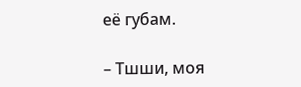её губам.

– Тшши, моя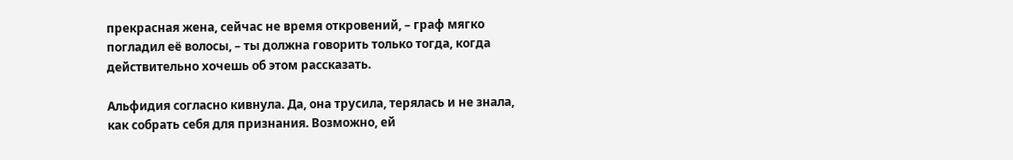прекрасная жена, сейчас не время откровений, – граф мягко погладил её волосы, – ты должна говорить только тогда, когда действительно хочешь об этом рассказать.

Альфидия согласно кивнула. Да, она трусила, терялась и не знала, как собрать себя для признания. Возможно, ей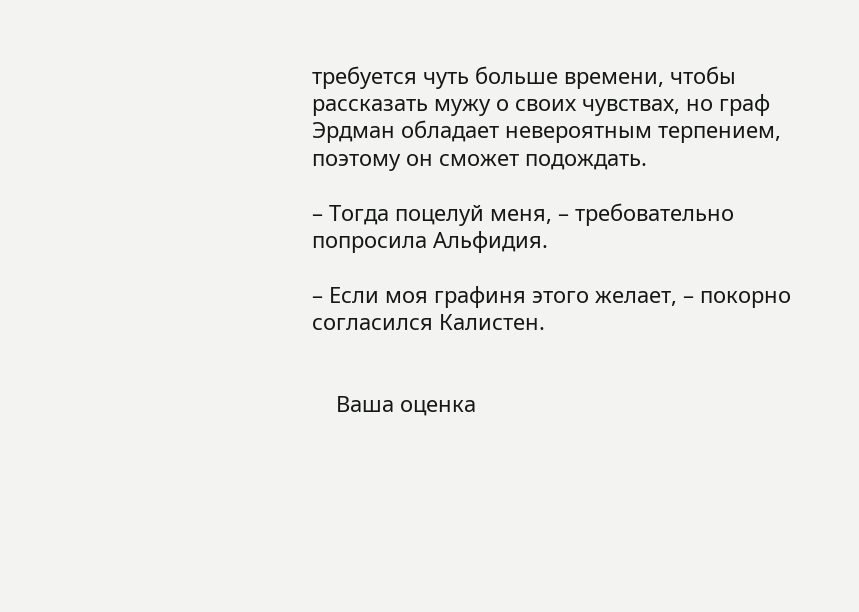требуется чуть больше времени, чтобы рассказать мужу о своих чувствах, но граф Эрдман обладает невероятным терпением, поэтому он сможет подождать.

– Тогда поцелуй меня, – требовательно попросила Альфидия.

– Если моя графиня этого желает, – покорно согласился Калистен.


    Ваша оценка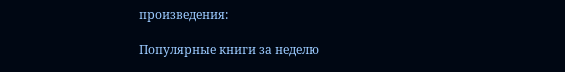произведения:

Популярные книги за неделю